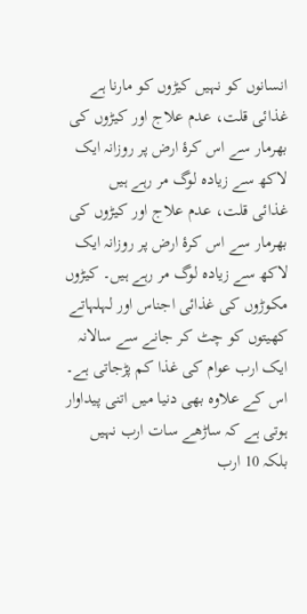انسانوں کو نہیں کیڑوں کو مارنا ہے
غذائی قلت، عدم علاج اور کیڑوں کی بھرمار سے اس کرۂ ارض پر روزانہ ایک لاکھ سے زیادہ لوگ مر رہے ہیں
غذائی قلت، عدم علاج اور کیڑوں کی بھرمار سے اس کرۂ ارض پر روزانہ ایک لاکھ سے زیادہ لوگ مر رہے ہیں۔ کیڑوں مکوڑوں کی غذائی اجناس اور لہلہاتے کھیتوں کو چٹ کر جانے سے سالانہ ایک ارب عوام کی غذا کم پڑجاتی ہے۔ اس کے علاوہ بھی دنیا میں اتنی پیداوار ہوتی ہے کہ ساڑھے سات ارب نہیں بلکہ 10 ارب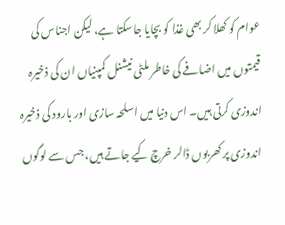عوام کو کھلا کر بھی غذا کو بچایا جاسکتا ہے، لیکن اجناس کی قیمتوں میں اضافے کی خاطر ملٹی نیشنل کمپنیاں ان کی ذخیرہ اندوزی کرتی ہیں۔ اس دنیا میں اسلحہ سازی اور بارود کی ذخیرہ اندوزی پر کھربوں ڈالر خرچ کیے جاتے ہیں، جس سے لوگوں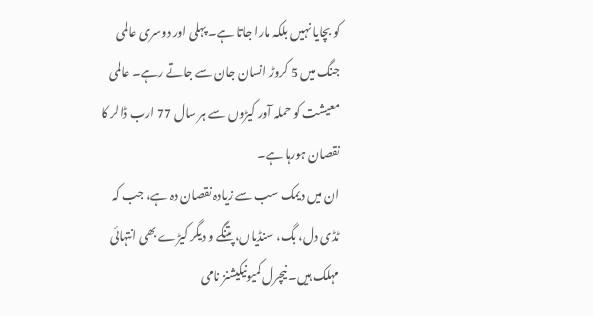کو بچایا نہیں بلکہ مارا جاتا ہے۔ پہلی اور دوسری عالمی جنگ میں 5 کروڑ انسان جان سے جاتے رہے۔ عالمی معیشت کو حملہ آور کیڑوں سے ہر سال 77 ارب ڈالر کا نقصان ہورہا ہے۔
ان میں دیمک سب سے زیادہ نقصان دہ ہے، جب کہ ٹڈی دل، بگ، سنڈیاں، پتنگے و دیگر کیڑے بھی انتہائی مہلک ہیں۔ نیچرل کمیونیکیشنز نامی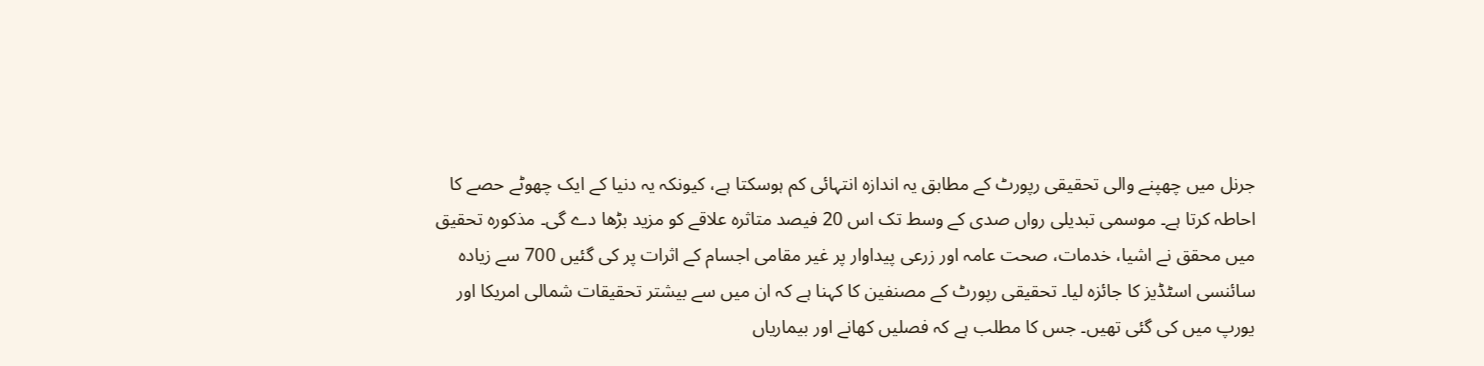جرنل میں چھپنے والی تحقیقی رپورٹ کے مطابق یہ اندازہ انتہائی کم ہوسکتا ہے، کیونکہ یہ دنیا کے ایک چھوٹے حصے کا احاطہ کرتا ہے۔ موسمی تبدیلی رواں صدی کے وسط تک اس 20 فیصد متاثرہ علاقے کو مزید بڑھا دے گی۔ مذکورہ تحقیق میں محقق نے اشیا، خدمات، صحت عامہ اور زرعی پیداوار پر غیر مقامی اجسام کے اثرات پر کی گئیں 700 سے زیادہ سائنسی اسٹڈیز کا جائزہ لیا۔ تحقیقی رپورٹ کے مصنفین کا کہنا ہے کہ ان میں سے بیشتر تحقیقات شمالی امریکا اور یورپ میں کی گئی تھیں۔ جس کا مطلب ہے کہ فصلیں کھانے اور بیماریاں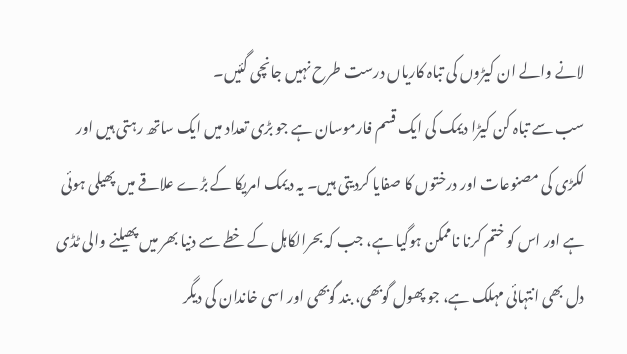لانے والے ان کیڑوں کی تباہ کاریاں درست طرح نہیں جانچی گئیں۔
سب سے تباہ کن کیڑا دیمک کی ایک قسم فارموسان ہے جو بڑی تعداد میں ایک ساتھ رہتی ہیں اور لکڑی کی مصنوعات اور درختوں کا صفایا کردیتی ہیں۔ یہ دیمک امریکا کے بڑے علاقے میں پھیلی ہوئی ہے اور اس کو ختم کرنا ناممکن ہوگیا ہے، جب کہ بحرالکاہل کے خطے سے دنیا بھر میں پھیلنے والی ٹڈی دل بھی انتہائی مہلک ہے، جو پھول گوبھی، بند گوبھی اور اسی خاندان کی دیگر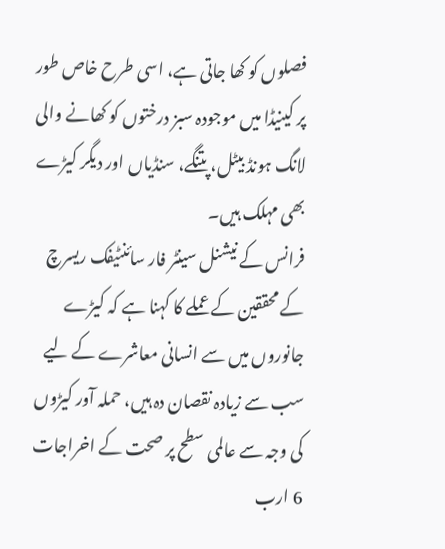فصلوں کو کھا جاتی ہے، اسی طرح خاص طور پر کینیڈا میں موجودہ سبز درختوں کو کھانے والی لانگ ہونڈ بیٹل، پتنگے، سنڈیاں اور دیگر کیڑے بھی مہلک ہیں۔
فرانس کے نیشنل سینٹر فار سائنٹیفک ریسرچ کے محققین کے عملے کا کہنا ہے کہ کیڑے جانوروں میں سے انسانی معاشرے کے لیے سب سے زیادہ نقصان دہ ہیں، حملہ آور کیڑوں کی وجہ سے عالمی سطح پر صحت کے اخراجات 6 ارب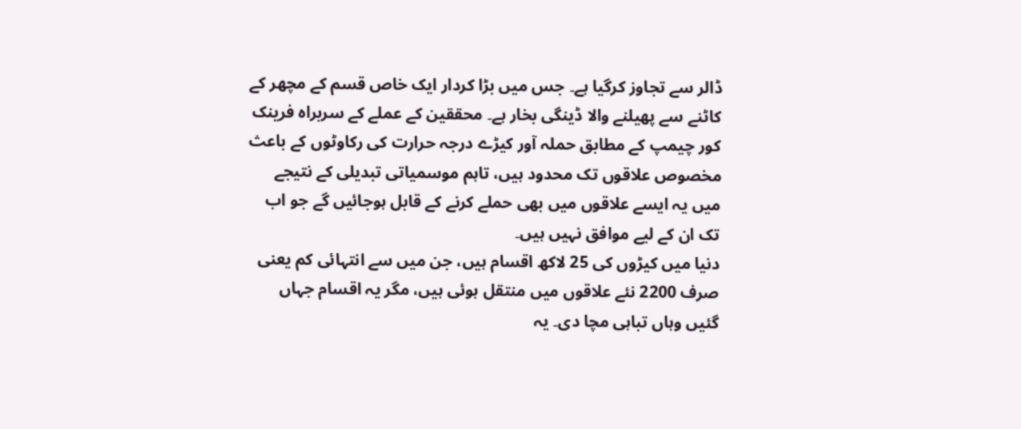ڈالر سے تجاوز کرگیا ہے۔ جس میں بڑا کردار ایک خاص قسم کے مچھر کے کاٹنے سے پھیلنے والا ڈینگی بخار ہے۔ محققین کے عملے کے سربراہ فرینک کور چیمپ کے مطابق حملہ آور کیڑے درجہ حرارت کی رکاوٹوں کے باعث مخصوص علاقوں تک محدود ہیں، تاہم موسمیاتی تبدیلی کے نتیجے میں یہ ایسے علاقوں میں بھی حملے کرنے کے قابل ہوجائیں گے جو اب تک ان کے لیے موافق نہیں ہیں۔
دنیا میں کیڑوں کی 25 لاکھ اقسام ہیں، جن میں سے انتہائی کم یعنی صرف 2200 نئے علاقوں میں منتقل ہوئی ہیں، مگر یہ اقسام جہاں گئیں وہاں تباہی مچا دی۔ یہ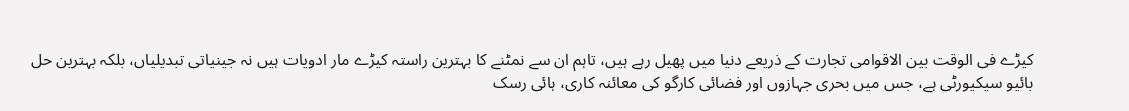کیڑے فی الوقت بین الاقوامی تجارت کے ذریعے دنیا میں پھیل رہے ہیں، تاہم ان سے نمٹنے کا بہترین راستہ کیڑے مار ادویات ہیں نہ جینیاتی تبدیلیاں، بلکہ بہترین حل بائیو سیکیورٹی ہے، جس میں بحری جہازوں اور فضائی کارگو کی معائنہ کاری، ہائی رسک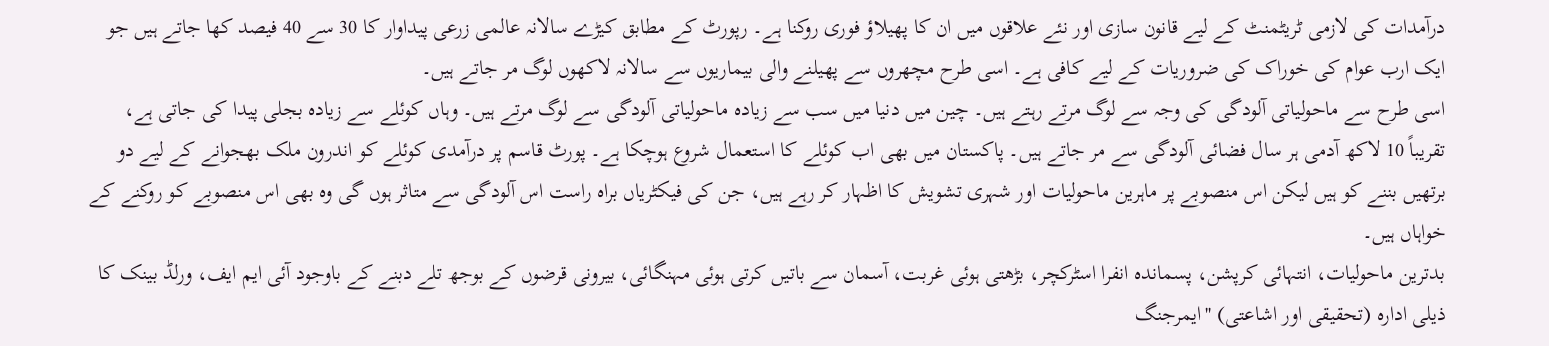درآمدات کی لازمی ٹریٹمنٹ کے لیے قانون سازی اور نئے علاقوں میں ان کا پھیلاؤ فوری روکنا ہے۔ رپورٹ کے مطابق کیڑے سالانہ عالمی زرعی پیداوار کا 30 سے 40 فیصد کھا جاتے ہیں جو ایک ارب عوام کی خوراک کی ضروریات کے لیے کافی ہے۔ اسی طرح مچھروں سے پھیلنے والی بیماریوں سے سالانہ لاکھوں لوگ مر جاتے ہیں۔
اسی طرح سے ماحولیاتی آلودگی کی وجہ سے لوگ مرتے رہتے ہیں۔ چین میں دنیا میں سب سے زیادہ ماحولیاتی آلودگی سے لوگ مرتے ہیں۔ وہاں کوئلے سے زیادہ بجلی پیدا کی جاتی ہے، تقریباً 10 لاکھ آدمی ہر سال فضائی آلودگی سے مر جاتے ہیں۔ پاکستان میں بھی اب کوئلے کا استعمال شروع ہوچکا ہے۔ پورٹ قاسم پر درآمدی کوئلے کو اندرون ملک بھجوانے کے لیے دو برتھیں بننے کو ہیں لیکن اس منصوبے پر ماہرین ماحولیات اور شہری تشویش کا اظہار کر رہے ہیں، جن کی فیکٹریاں براہ راست اس آلودگی سے متاثر ہوں گی وہ بھی اس منصوبے کو روکنے کے خواہاں ہیں۔
بدترین ماحولیات، انتہائی کرپشن، پسماندہ انفرا اسٹرکچر، بڑھتی ہوئی غربت، آسمان سے باتیں کرتی ہوئی مہنگائی، بیرونی قرضوں کے بوجھ تلے دبنے کے باوجود آئی ایم ایف، ورلڈ بینک کا ذیلی ادارہ (تحقیقی اور اشاعتی) ''ایمرجنگ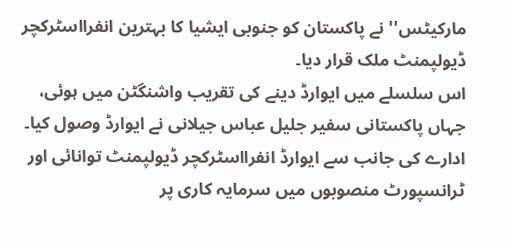مارکیٹس'' نے پاکستان کو جنوبی ایشیا کا بہترین انفرااسٹرکچر ڈیولپمنٹ ملک قرار دیا۔
اس سلسلے میں ایوارڈ دینے کی تقریب واشنگٹن میں ہوئی، جہاں پاکستانی سفیر جلیل عباس جیلانی نے ایوارڈ وصول کیا۔ ادارے کی جانب سے ایوارڈ انفرااسٹرکچر ڈیولپمنٹ توانائی اور ٹرانسپورٹ منصوبوں میں سرمایہ کاری پر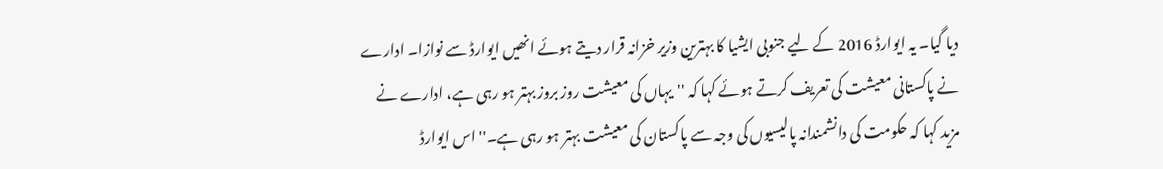دیا گیا۔ یہ ایوارڈ 2016 کے لیے جنوبی ایشیا کا بہترین وزیر خزانہ قرار دیتے ہوئے انھیں ایوارڈ سے نوازا۔ ادارے نے پاکستانی معیشت کی تعریف کرتے ہوئے کہا کہ ''یہاں کی معیشت روز بروز بہتر ہو رہی ہے، ادارے نے مزید کہا کہ حکومت کی دانشمندانہ پالیسیوں کی وجہ سے پاکستان کی معیشت بہتر ہو رہی ہے۔'' اس ایوارڈ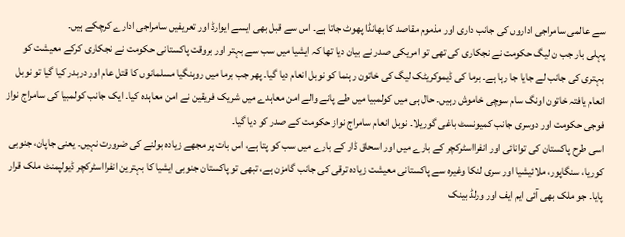سے عالمی سامراجی اداروں کی جانب داری اور مذموم مقاصد کا بھانڈا پھوٹ جاتا ہے۔ اس سے قبل بھی ایسے ایوارڈ اور تعریفیں سامراجی ادارے کرچکے ہیں۔
پہلی بار جب ن لیگ حکومت نے نجکاری کی تھی تو امریکی صدر نے بیان دیا تھا کہ ایشیا میں سب سے بہتر اور بروقت پاکستانی حکومت نے نجکاری کرکے معیشت کو بہتری کی جانب لے جایا جا رہا ہے۔ برما کی ڈیموکریٹک لیگ کی خاتون رہنما کو نوبل انعام دیا گیا۔ پھر جب برما میں روہنگیا مسلمانوں کا قتل عام اور دربدر کیا گیا تو نوبل انعام یافتہ خاتون اونگ سام سوچی خاموش رہیں۔ حال ہی میں کولمبیا میں طے پانے والے امن معاہدے میں شریک فریقین نے امن معاہدہ کیا۔ ایک جانب کولمبیا کی سامراج نواز فوجی حکومت اور دوسری جانب کمیونسٹ باغی گوریلا۔ نوبل انعام سامراج نواز حکومت کے صدر کو دیا گیا۔
اسی طرح پاکستان کی توانائی اور انفرااسٹرکچر کے بارے میں اور اسحاق ڈار کے بارے میں سب کو پتا ہے، اس بات پر مجھے زیادہ بولنے کی ضرورت نہیں۔ یعنی جاپان، جنوبی کوریا، سنگاپور، ملائیشیا اور سری لنکا وغیرہ سے پاکستانی معیشت زیادہ ترقی کی جانب گامزن ہے، تبھی تو پاکستان جنوبی ایشیا کا بہترین انفرااسٹرکچر ڈیولپمنٹ ملک قرار پایا۔ جو ملک بھی آئی ایم ایف اور ورلڈ بینک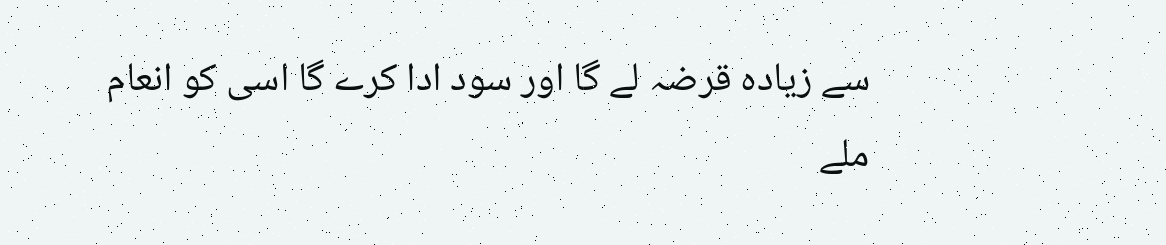سے زیادہ قرضہ لے گا اور سود ادا کرے گا اسی کو انعام ملے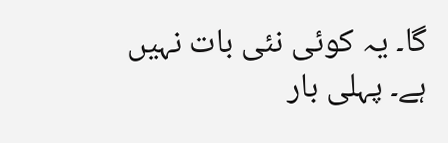گا۔ یہ کوئی نئی بات نہیں ہے۔ پہلی بار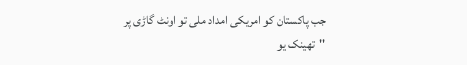جب پاکستان کو امریکی امداد ملی تو اونٹ گاڑی پر ''تھینک یو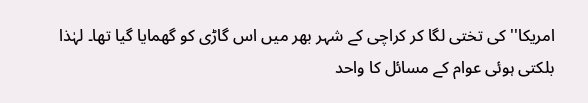امریکا'' کی تختی لگا کر کراچی کے شہر بھر میں اس گاڑی کو گھمایا گیا تھا۔ لہٰذا بلکتی ہوئی عوام کے مسائل کا واحد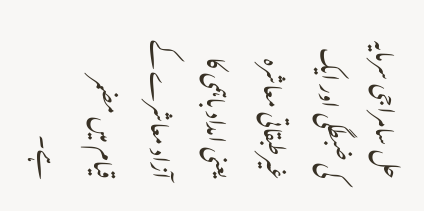حل سامراجی سرمایہ کی ضبطگی اور ایک غیرطبقاتی معاشرہ یعنی امداد باہمی کا آزاد معاشرے کے قیام میں مضمر ہے۔